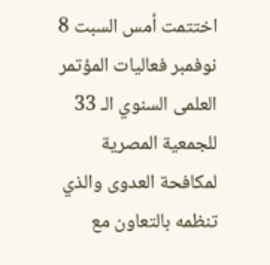اختتمت أمس السبت 8 نوفمبر فعاليات المؤتمر العلمى السنوي الـ 33 للجمعية المصرية لمكافحة العدوى والذي تنظمه بالتعاون مع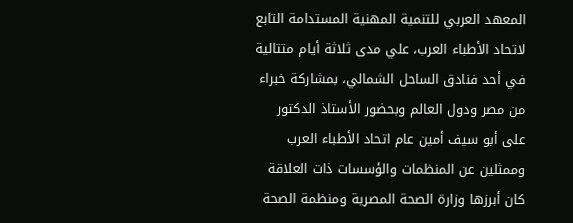المعهد العربي للتنمية المهنية المستدامة التابع لاتحاد الأطباء العرب، علي مدى ثلاثة أيام متتالية في أحد فنادق الساحل الشمالي، بمشاركة خبراء من مصر ودول العالم وبحضور الأستاذ الدكتور على أبو سيف أمين عام اتحاد الأطباء العرب وممثلين عن المنظمات والؤسسات ذات العلاقة كان أبرزها وزارة الصحة المصرية ومنظمة الصحة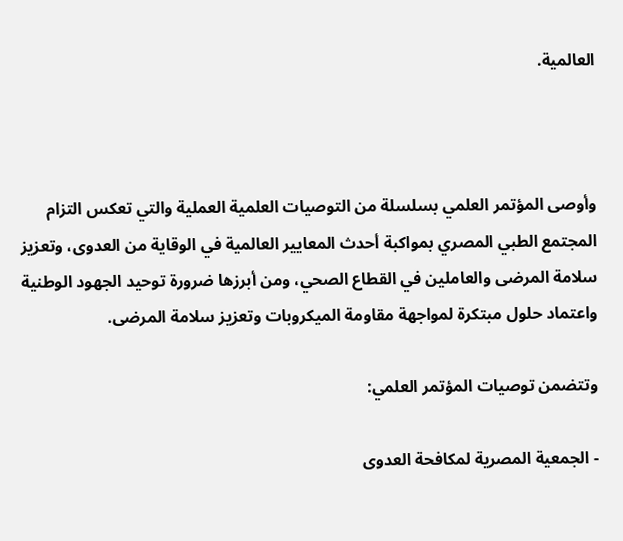العالمية.



وأوصى المؤتمر العلمي بسلسلة من التوصيات العلمية العملية والتي تعكس التزام المجتمع الطبي المصري بمواكبة أحدث المعايير العالمية في الوقاية من العدوى، وتعزيز سلامة المرضى والعاملين في القطاع الصحي، ومن أبرزها ضرورة توحيد الجهود الوطنية واعتماد حلول مبتكرة لمواجهة مقاومة الميكروبات وتعزيز سلامة المرضى.

وتتضمن توصيات المؤتمر العلمي:

- الجمعية المصرية لمكافحة العدوى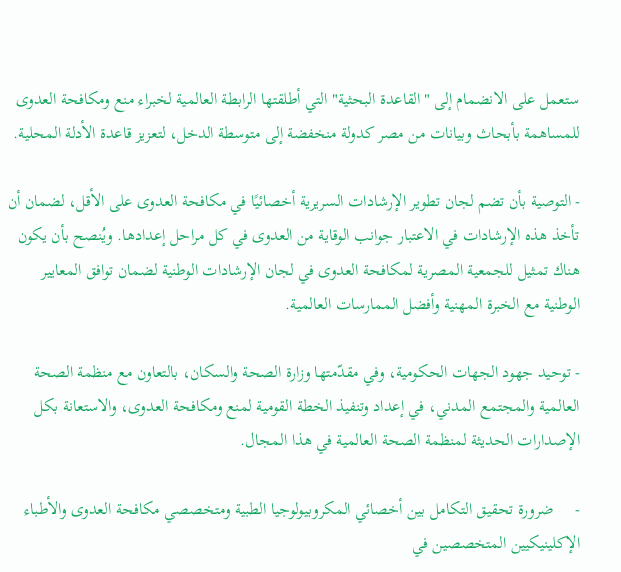ستعمل على الانضمام إلى "القاعدة البحثية" التي أطلقتها الرابطة العالمية لخبراء منع ومكافحة العدوى للمساهمة بأبحاث وبيانات من مصر كدولة منخفضة إلى متوسطة الدخل، لتعزيز قاعدة الأدلة المحلية.

- التوصية بأن تضم لجان تطوير الإرشادات السريرية أخصائيًا في مكافحة العدوى على الأقل، لضمان أن تأخذ هذه الإرشادات في الاعتبار جوانب الوقاية من العدوى في كل مراحل إعدادها. ويُنصح بأن يكون هناك تمثيل للجمعية المصرية لمكافحة العدوى في لجان الإرشادات الوطنية لضمان توافق المعايير الوطنية مع الخبرة المهنية وأفضل الممارسات العالمية.

- توحيد جهود الجهات الحكومية، وفي مقدّمتها وزارة الصحة والسكان، بالتعاون مع منظمة الصحة العالمية والمجتمع المدني، في إعداد وتنفيذ الخطة القومية لمنع ومكافحة العدوى، والاستعانة بكل الإصدارات الحديثة لمنظمة الصحة العالمية في هذا المجال.

-     ضرورة تحقيق التكامل بين أخصائي المكروبيولوجيا الطبية ومتخصصي مكافحة العدوى والأطباء الإكلينيكيين المتخصصين في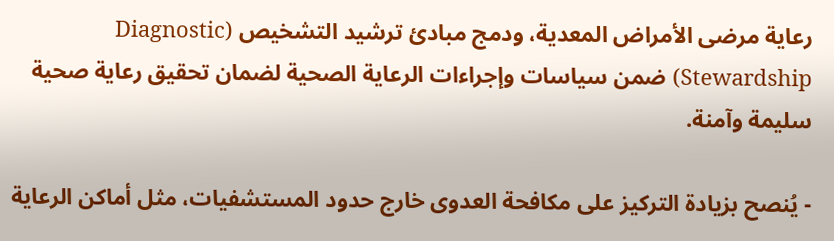رعاية مرضى الأمراض المعدية، ودمج مبادئ ترشيد التشخيص (Diagnostic Stewardship) ضمن سياسات وإجراءات الرعاية الصحية لضمان تحقيق رعاية صحية سليمة وآمنة.

- يُنصح بزيادة التركيز على مكافحة العدوى خارج حدود المستشفيات، مثل أماكن الرعاية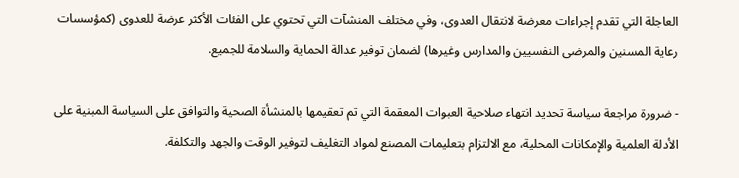العاجلة التي تقدم إجراءات معرضة لانتقال العدوى، وفي مختلف المنشآت التي تحتوي على الفئات الأكثر عرضة للعدوى (كمؤسسات رعاية المسنين والمرضى النفسيين والمدارس وغيرها) لضمان توفير عدالة الحماية والسلامة للجميع.

- ضرورة مراجعة سياسة تحديد انتهاء صلاحية العبوات المعقمة التي تم تعقيمها بالمنشأة الصحية والتوافق على السياسة المبنية على الأدلة العلمية والإمكانات المحلية، مع الالتزام بتعليمات المصنع لمواد التغليف لتوفير الوقت والجهد والتكلفة.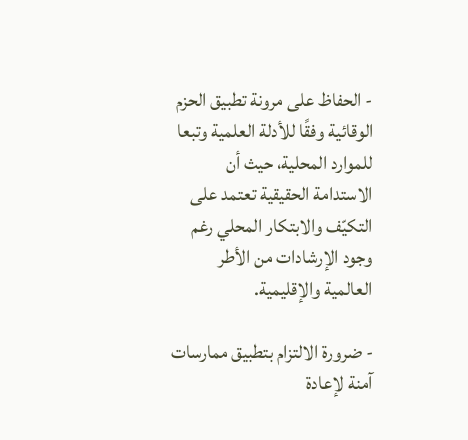- الحفاظ على مرونة تطبيق الحزم الوقائية وفقًا للأدلة العلمية وتبعا للموارد المحلية، حيث أن الاستدامة الحقيقية تعتمد على التكيّف والابتكار المحلي رغم وجود الإرشادات من الأطر العالمية والإقليمية.

- ضرورة الالتزام بتطبيق ممارسات آمنة لإعادة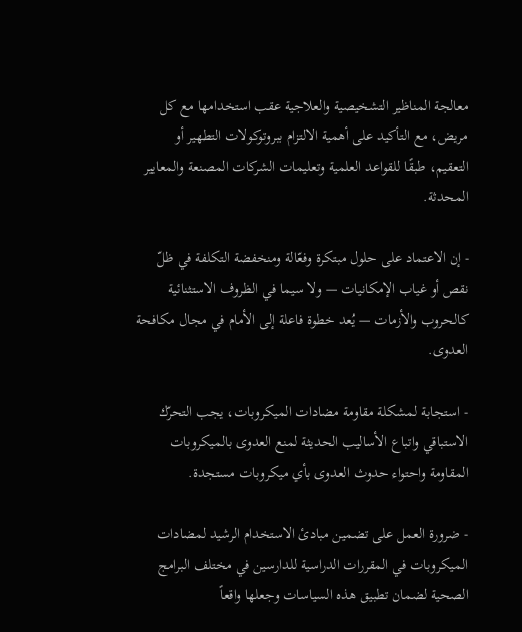معالجة المناظير التشخيصية والعلاجية عقب استخدامها مع كل مريض، مع التأكيد على أهمية الالتزام ببروتوكولات التطهير أو التعقيم، طبقًا للقواعد العلمية وتعليمات الشركات المصنعة والمعايير المحدثة.

- إن الاعتماد على حلول مبتكرة وفعّالة ومنخفضة التكلفة في ظلّ نقص أو غياب الإمكانيات — ولا سيما في الظروف الاستثنائية كالحروب والأزمات — يُعد خطوة فاعلة إلى الأمام في مجال مكافحة العدوى.

- استجابة لمشكلة مقاومة مضادات الميكروبات، يجب التحرّك الاستباقي واتباع الأساليب الحديثة لمنع العدوى بالميكروبات المقاومة واحتواء حدوث العدوى بأي ميكروبات مستجدة.

- ضرورة العمل على تضمين مبادئ الاستخدام الرشيد لمضادات الميكروبات في المقررات الدراسية للدارسين في مختلف البرامج الصحية لضمان تطبيق هذه السياسات وجعلها واقعاً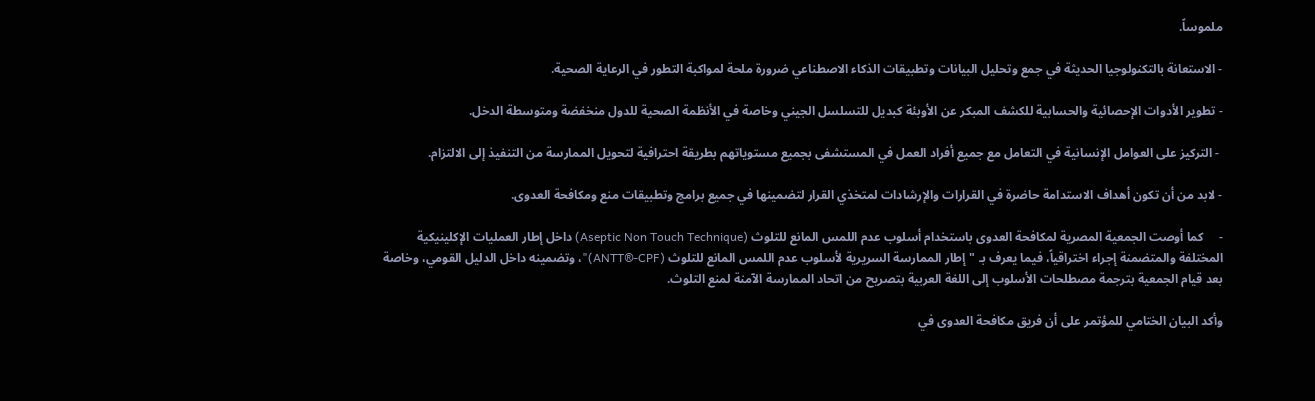ملموساً.

- الاستعانة بالتكنولوجيا الحديثة في جمع وتحليل البيانات وتطبيقات الذكاء الاصطناعي ضرورة ملحة لمواكبة التطور في الرعاية الصحية.

- تطوير الأدوات الإحصائية والحسابية للكشف المبكر عن الأوبئة كبديل للتسلسل الجيني وخاصة في الأنظمة الصحية للدول منخفضة ومتوسطة الدخل.

 - التركيز على العوامل الإنسانية في التعامل مع جميع أفراد العمل في المستشفى بجميع مستوياتهم بطريقة احترافية لتحويل الممارسة من التنفيذ إلى الالتزام.

- لابد من أن تكون أهداف الاستدامة حاضرة في القرارات والإرشادات لمتخذي القرار لتضمينها في جميع برامج وتطبيقات منع ومكافحة العدوى.

-     كما أوصت الجمعية المصرية لمكافحة العدوى باستخدام أسلوب عدم اللمس المانع للتلوث (Aseptic Non Touch Technique) داخل إطار العمليات الإكلينيكية المختلفة والمتضمنة إجراء اختراقياً، فيما يعرف بـ "إطار الممارسة السريرية لأسلوب عدم اللمس المانع للتلوث (ANTT®-CPF)"، وتضمينه داخل الدليل القومي، وخاصة بعد قيام الجمعية بترجمة مصطلحات الأسلوب إلى اللغة العربية بتصريح من اتحاد الممارسة الآمنة لمنع التلوث.

وأكد البيان الختامي للمؤتمر على أن فريق مكافحة العدوى في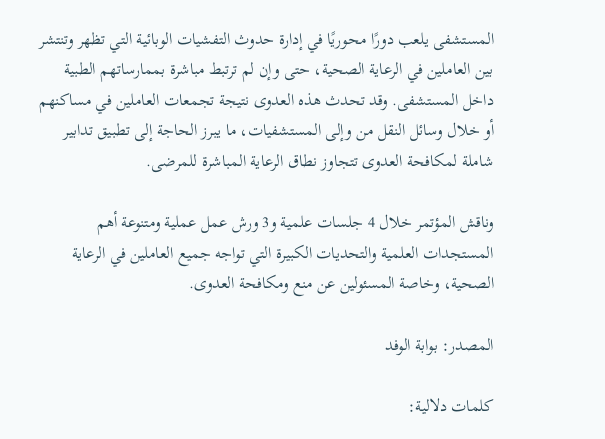المستشفى يلعب دورًا محوريًا في إدارة حدوث التفشيات الوبائية التي تظهر وتنتشر بين العاملين في الرعاية الصحية، حتى وإن لم ترتبط مباشرة بممارساتهم الطبية داخل المستشفى. وقد تحدث هذه العدوى نتيجة تجمعات العاملين في مساكنهم أو خلال وسائل النقل من وإلى المستشفيات، ما يبرز الحاجة إلى تطبيق تدابير شاملة لمكافحة العدوى تتجاوز نطاق الرعاية المباشرة للمرضى.

وناقش المؤتمر خلال 4 جلسات علمية و3 ورش عمل عملية ومتنوعة أهم المستجدات العلمية والتحديات الكبيرة التي تواجه جميع العاملين في الرعاية الصحية، وخاصة المسئولين عن منع ومكافحة العدوى.

المصدر: بوابة الوفد

كلمات دلالية: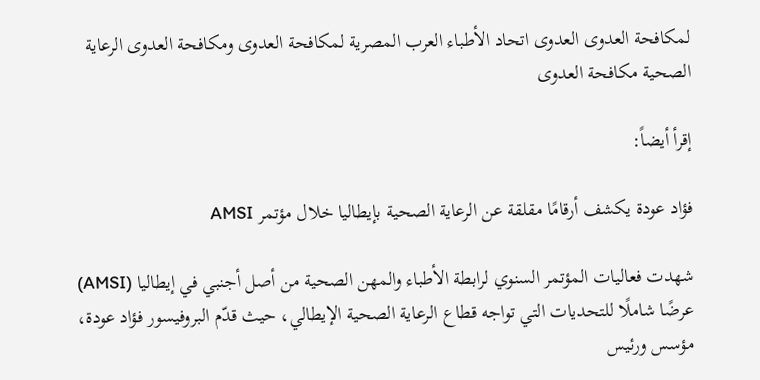لمكافحة العدوى العدوى اتحاد الأطباء العرب المصریة لمکافحة العدوى ومکافحة العدوى الرعایة الصحیة مکافحة العدوى

إقرأ أيضاً:

فؤاد عودة يكشف أرقامًا مقلقة عن الرعاية الصحية بإيطاليا خلال مؤتمر AMSI

شهدت فعاليات المؤتمر السنوي لرابطة الأطباء والمهن الصحية من أصل أجنبي في إيطاليا (AMSI) عرضًا شاملًا للتحديات التي تواجه قطاع الرعاية الصحية الإيطالي، حيث قدّم البروفيسور فؤاد عودة، مؤسس ورئيس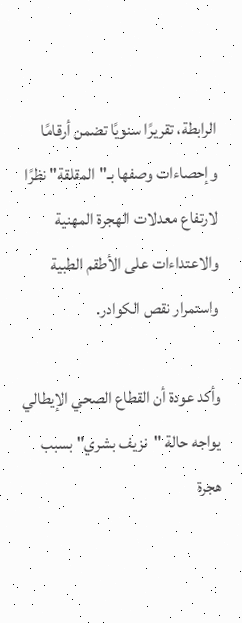الرابطة، تقريرًا سنويًا تضمن أرقامًا وإحصاءات وصفها بـ"المقلقة" نظرًا لارتفاع معدلات الهجرة المهنية والاعتداءات على الأطقم الطبية واستمرار نقص الكوادر.

وأكد عودة أن القطاع الصحي الإيطالي يواجه حالة "نزيف بشري" بسبب هجرة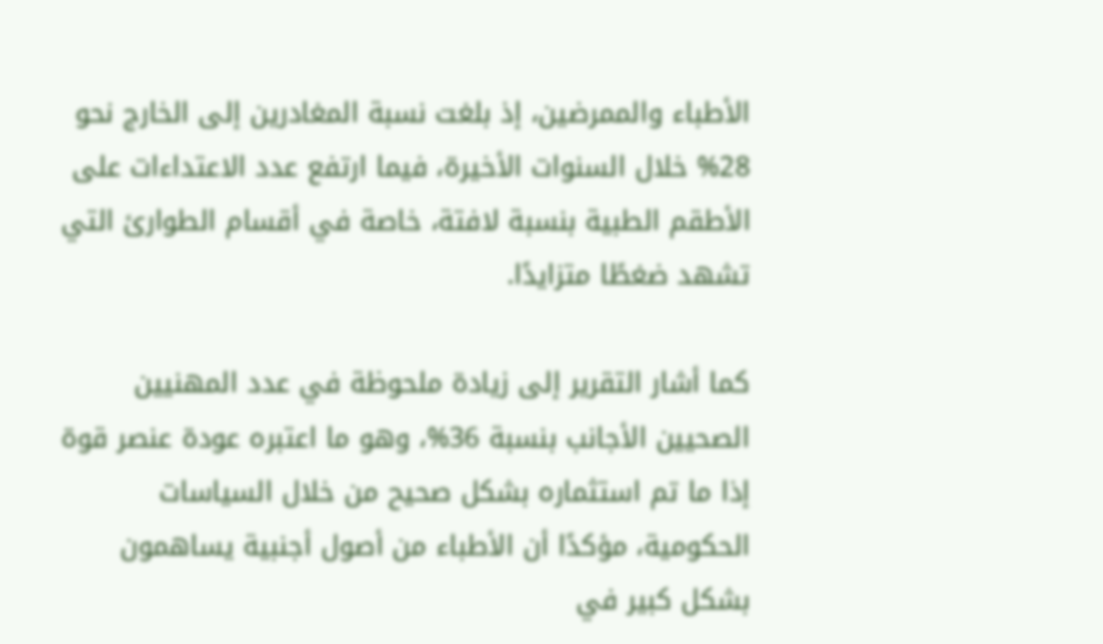الأطباء والممرضين، إذ بلغت نسبة المغادرين إلى الخارج نحو 28% خلال السنوات الأخيرة، فيما ارتفع عدد الاعتداءات على الأطقم الطبية بنسبة لافتة، خاصة في أقسام الطوارئ التي تشهد ضغطًا متزايدًا.

كما أشار التقرير إلى زيادة ملحوظة في عدد المهنيين الصحيين الأجانب بنسبة 36%، وهو ما اعتبره عودة عنصر قوة إذا ما تم استثماره بشكل صحيح من خلال السياسات الحكومية، مؤكدًا أن الأطباء من أصول أجنبية يساهمون بشكل كبير في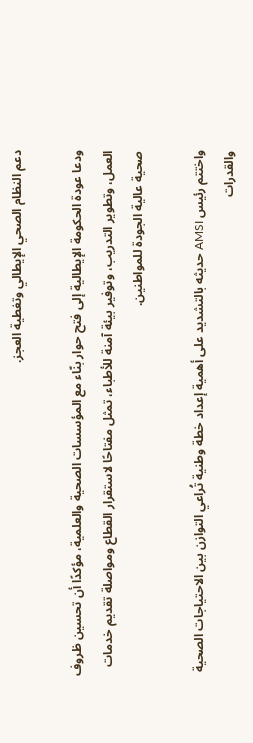دعم النظام الصحي الإيطالي وتغطية العجز.

ودعا عودة الحكومة الإيطالية إلى فتح حوار بنّاء مع المؤسسات الصحية والعلمية، مؤكدًا أن تحسين ظروف العمل، وتطوير التدريب، وتوفير بيئة آمنة للأطباء، تمثل مفتاحًا لاستقرار القطاع ومواصلة تقديم خدمات صحية عالية الجودة للمواطنين.

واختتم رئيس AMSI حديثه بالتشديد على أهمية إعداد خطة وطنية تُراعي التوازن بين الاحتياجات الصحية والقدرات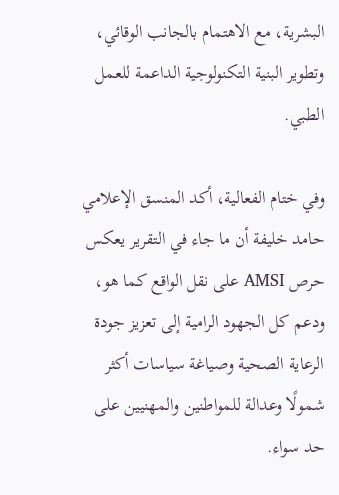البشرية، مع الاهتمام بالجانب الوقائي، وتطوير البنية التكنولوجية الداعمة للعمل الطبي.

وفي ختام الفعالية، أكد المنسق الإعلامي حامد خليفة أن ما جاء في التقرير يعكس حرص AMSI على نقل الواقع كما هو، ودعم كل الجهود الرامية إلى تعزيز جودة الرعاية الصحية وصياغة سياسات أكثر شمولًا وعدالة للمواطنين والمهنيين على حد سواء.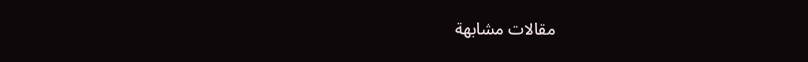مقالات مشابهة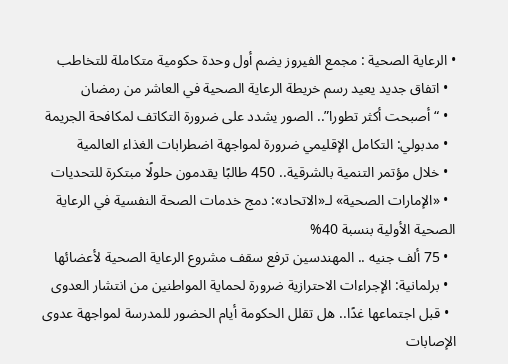• الرعاية الصحية : مجمع الفيروز يضم أول وحدة حكومية متكاملة للتخاطب
  • اتفاق جديد يعيد رسم خريطة الرعاية الصحية في العاشر من رمضان
  • “أصبحت أكثر تطورا”.. الصور يشدد على ضرورة التكاتف لمكافحة الجريمة
  • مدبولي: التكامل الإقليمي ضرورة لمواجهة اضطرابات الغذاء العالمية
  • خلال مؤتمر التنمية بالشرقية.. 450 طالبًا يقدمون حلولًا مبتكرة للتحديات
  • «الإمارات الصحية» لـ«الاتحاد»: دمج خدمات الصحة النفسية في الرعاية الصحية الأولية بنسبة 40%
  • 75 ألف جنيه .. المهندسين ترفع سقف مشروع الرعاية الصحية لأعضائها
  • برلمانية: الإجراءات الاحترازية ضرورة لحماية المواطنين من انتشار العدوى
  • قبل اجتماعها غدًا.. هل تقلل الحكومة أيام الحضور للمدرسة لمواجهة عدوى الإصابات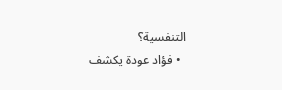التنفسية؟
  • فؤاد عودة يكشف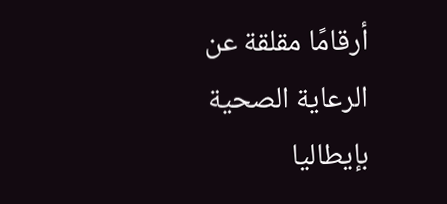أرقامًا مقلقة عن الرعاية الصحية بإيطاليا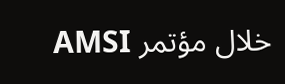خلال مؤتمر AMSI